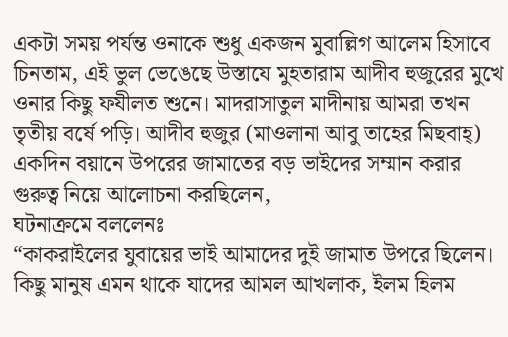একটা সময় পর্যন্ত ওনাকে শুধু একজন মুবাল্লিগ আলেম হিসাবে চিনতাম, এই ভুল ভেঙেছে উস্তাযে মুহতারাম আদীব হুজুরের মুখে ওনার কিছু ফযীলত শুনে। মাদরাসাতুল মাদীনায় আমরা তখন তৃতীয় বর্ষে পড়ি। আদীব হুজুর (মাওলানা আবু তাহের মিছবাহ্) একদিন বয়ানে উপরের জামাতের বড় ভাইদের সম্মান করার গুরুত্ব নিয়ে আলোচনা করছিলেন,
ঘটনাক্রমে বললেনঃ
“কাকরাইলের যুবায়ের ভাই আমাদের দুই জামাত উপরে ছিলেন। কিছু মানুষ এমন থাকে যাদের আমল আখলাক, ইলম হিলম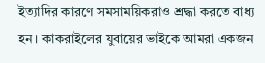ইত্যাদির কারণে সমসাময়িকরাও শ্রদ্ধা করতে বাধ্য হন। কাকরাইলের যুবায়ের ভাইকে আমরা একজন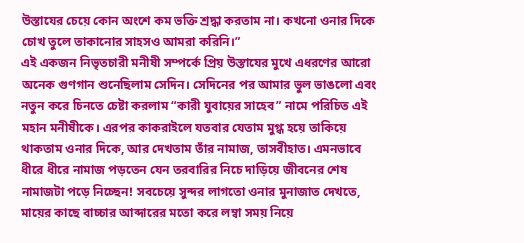উস্তাযের চেয়ে কোন অংশে কম ভক্তি শ্রদ্ধা করতাম না। কখনো ওনার দিকে চোখ তুলে তাকানোর সাহসও আমরা করিনি।”
এই একজন নিভৃতচারী মনীষী সম্পর্কে প্রিয় উস্তাযের মুখে এধরণের আরো অনেক গুণগান শুনেছিলাম সেদিন। সেদিনের পর আমার ভুল ভাঙলো এবং নতুন করে চিনতে চেষ্টা করলাম “কারী যুবায়ের সাহেব” নামে পরিচিত এই মহান মনীষীকে। এরপর কাকরাইলে যতবার যেতাম মুগ্ধ হয়ে তাকিয়ে থাকতাম ওনার দিকে, আর দেখতাম তাঁর নামাজ, তাসবীহাত। এমনভাবে ধীরে ধীরে নামাজ পড়তেন যেন তরবারির নিচে দাড়িয়ে জীবনের শেষ নামাজটা পড়ে নিচ্ছেন! সবচেয়ে সুন্দর লাগতো ওনার মুনাজাত দেখতে, মায়ের কাছে বাচ্চার আব্দারের মতো করে লম্বা সময় নিয়ে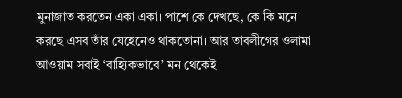মুনাজাত করতেন একা একা। পাশে কে দেখছে, কে কি মনে করছে এসব তাঁর যেহেনেও থাকতোনা। আর তাবলীগের ওলামা আওয়াম সবাই ‘বাহ্যিকভাবে’ মন থেকেই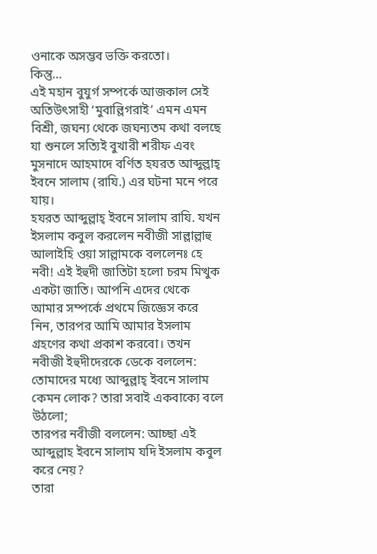ওনাকে অসম্ভব ভক্তি করতো।
কিন্তু…
এই মহান বুযুর্গ সম্পর্কে আজকাল সেই অতিউৎসাহী ‘মুবাল্লিগরাই’ এমন এমন বিশ্রী, জঘন্য থেকে জঘন্যতম কথা বলছে যা শুনলে সত্যিই বুখারী শরীফ এবং মুসনাদে আহমাদে বর্ণিত হযরত আব্দুল্লাহ্ ইবনে সালাম (রাযি.) এর ঘটনা মনে পরে যায়।
হযরত আব্দুল্লাহ্ ইবনে সালাম রাযি. যখন ইসলাম কবুল করলেন নবীজী সাল্লাল্লাহু আলাইহি ওয়া সাল্লামকে বললেনঃ হে নবী! এই ইহুদী জাতিটা হলো চরম মিত্থুক একটা জাতি। আপনি এদের থেকে আমার সম্পর্কে প্রথমে জিজ্ঞেস করে নিন, তারপর আমি আমার ইসলাম গ্রহণের কথা প্রকাশ করবো। তখন নবীজী ইহুদীদেরকে ডেকে বললেন: তোমাদের মধ্যে আব্দুল্লাহ্ ইবনে সালাম কেমন লোক? তারা সবাই একবাক্যে বলে উঠলো;
তারপর নবীজী বললেন: আচ্ছা এই আব্দুল্লাহ ইবনে সালাম যদি ইসলাম কবুল করে নেয়?
তারা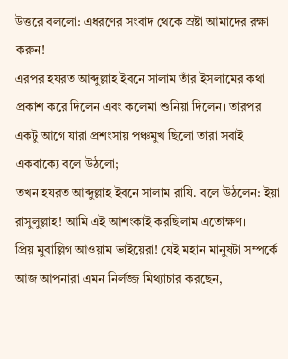উত্তরে বললো: এধরণের সংবাদ থেকে স্রষ্টা আমাদের রক্ষা করুন!
এরপর হযরত আব্দুল্লাহ ইবনে সালাম তাঁর ইসলামের কথা প্রকাশ করে দিলেন এবং কলেমা শুনিয়া দিলেন। তারপর একটু আগে যারা প্রশংসায় পঞ্চমুখ ছিলো তারা সবাই একবাক্যে বলে উঠলো;
তখন হযরত আব্দুল্লাহ ইবনে সালাম রাযি. বলে উঠলেন: ইয়া রাসুলুল্লাহ! আমি এই আশংকাই করছিলাম এতোক্ষণ।
প্রিয় মুবাল্লিগ আওয়াম ভাইয়েরা! যেই মহান মানুষটা সম্পর্কে আজ আপনারা এমন নির্লজ্জ মিথ্যাচার করছেন,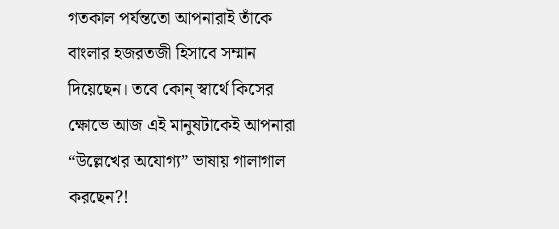গতকাল পর্যন্ততো আপনারাই তাঁকে বাংলার হজরতজী হিসাবে সম্মান দিয়েছেন। তবে কোন্ স্বার্থে কিসের ক্ষোভে আজ এই মানুষটাকেই আপনারা “উল্লেখের অযোগ্য” ভাষায় গালাগাল করছেন?!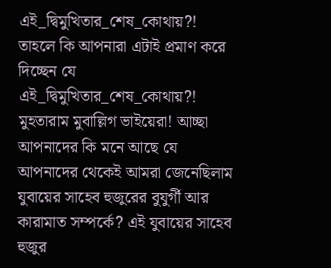এই_দ্বিমুখিতার_শেষ_কোথায়?!
তাহলে কি আপনারা এটাই প্রমাণ করে দিচ্ছেন যে
এই_দ্বিমুখিতার_শেষ_কোথায়?!
মুহতারাম মুবাল্লিগ ভাইয়েরা! আচ্ছা আপনাদের কি মনে আছে যে আপনাদের থেকেই আমরা জেনেছিলাম যুবায়ের সাহেব হুজুরের বুযুর্গী আর কারামাত সম্পর্কে? এই যুবায়ের সাহেব হুজুর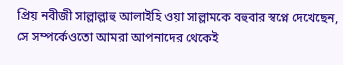প্রিয় নবীজী সাল্লাল্লাহু আলাইহি ওয়া সাল্লামকে বহুবার স্বপ্নে দেখেছেন, সে সম্পর্কেওতো আমরা আপনাদের থেকেই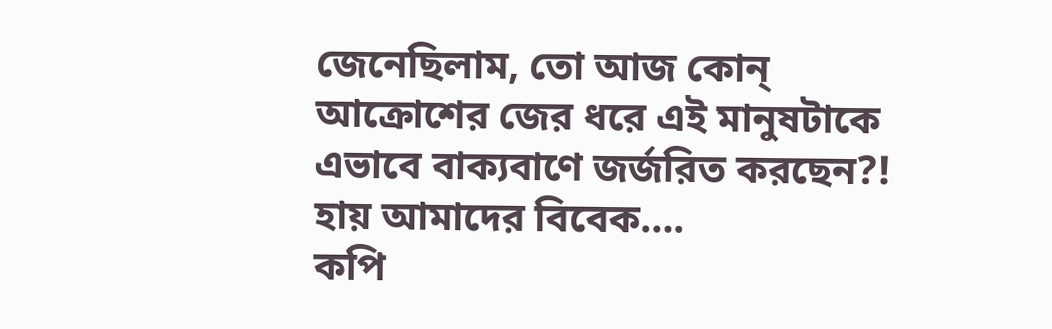জেনেছিলাম, তো আজ কোন্ আক্রোশের জের ধরে এই মানুষটাকে এভাবে বাক্যবাণে জর্জরিত করছেন?!
হায় আমাদের বিবেক….
কপি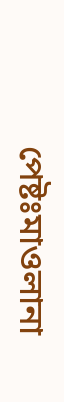পেষ্টঃমাওলানা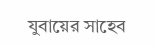যুবায়ের সাহেব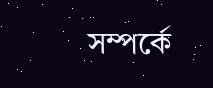সম্পর্কে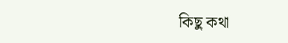কিছু কথা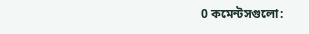0 কমেন্টসগুলো: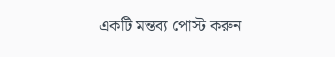একটি মন্তব্য পোস্ট করুন